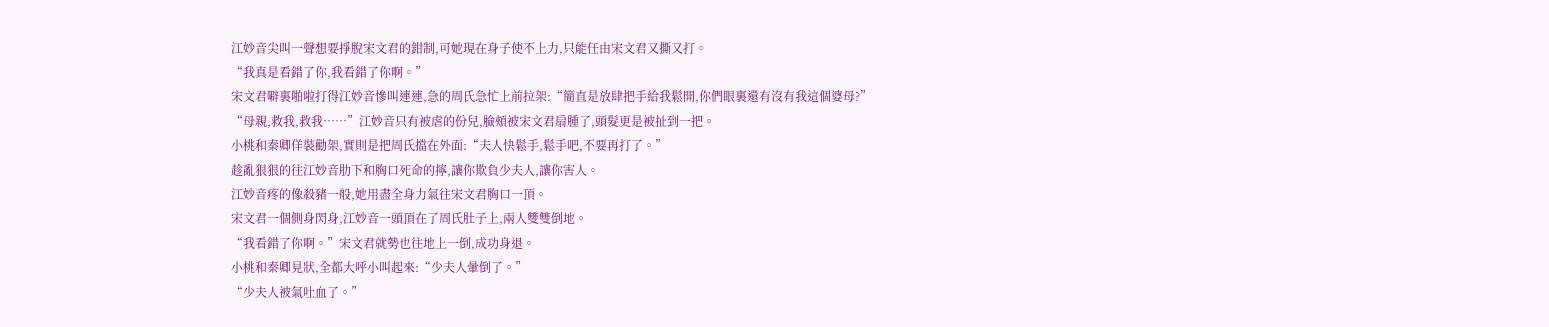江妙音尖叫一聲想要掙脫宋文君的鉗制,可她現在身子使不上力,只能任由宋文君又撕又打。
“我真是看錯了你,我看錯了你啊。”
宋文君噼裏啪啦打得江妙音慘叫連連,急的周氏急忙上前拉架:“簡直是放肆把手給我鬆開,你們眼裏還有沒有我這個婆母?”
“母親,救我,救我……”江妙音只有被虐的份兒,臉頰被宋文君扇腫了,頭髮更是被扯到一把。
小桃和秦卿佯裝勸架,實則是把周氏擋在外面:“夫人快鬆手,鬆手吧,不要再打了。”
趁亂狠狠的往江妙音肋下和胸口死命的擰,讓你欺負少夫人,讓你害人。
江妙音疼的像殺豬一般,她用盡全身力氣往宋文君胸口一頂。
宋文君一個側身閃身,江妙音一頭頂在了周氏肚子上,兩人雙雙倒地。
“我看錯了你啊。”宋文君就勢也往地上一倒,成功身退。
小桃和秦卿見狀,全都大呼小叫起來:“少夫人暈倒了。”
“少夫人被氣吐血了。”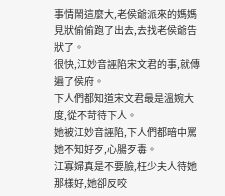事情鬧這麼大,老侯爺派來的媽媽見狀偷偷跑了出去,去找老侯爺告狀了。
很快,江妙音誣陷宋文君的事,就傳遍了侯府。
下人們都知道宋文君最是溫婉大度,從不苛待下人。
她被江妙音誣陷,下人們都暗中罵她不知好歹,心腸歹毒。
江寡婦真是不要臉,枉少夫人待她那樣好,她卻反咬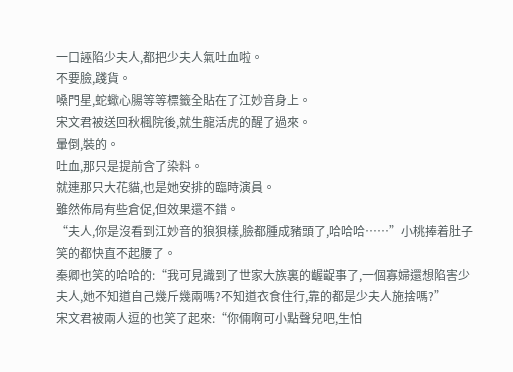一口誣陷少夫人,都把少夫人氣吐血啦。
不要臉,踐貨。
嗓門星,蛇蠍心腸等等標籤全貼在了江妙音身上。
宋文君被送回秋楓院後,就生龍活虎的醒了過來。
暈倒,裝的。
吐血,那只是提前含了染料。
就連那只大花貓,也是她安排的臨時演員。
雖然佈局有些倉促,但效果還不錯。
“夫人,你是沒看到江妙音的狼狽樣,臉都腫成豬頭了,哈哈哈……”小桃捧着肚子笑的都快直不起腰了。
秦卿也笑的哈哈的:“我可見識到了世家大族裏的齷齪事了,一個寡婦還想陷害少夫人,她不知道自己幾斤幾兩嗎?不知道衣食住行,靠的都是少夫人施捨嗎?”
宋文君被兩人逗的也笑了起來:“你倆啊可小點聲兒吧,生怕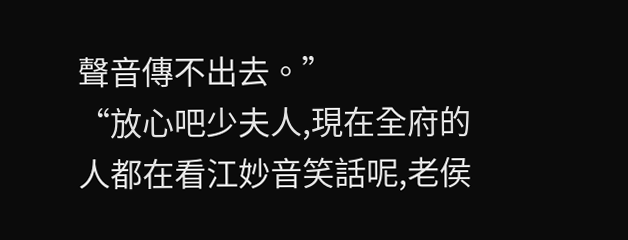聲音傳不出去。”
“放心吧少夫人,現在全府的人都在看江妙音笑話呢,老侯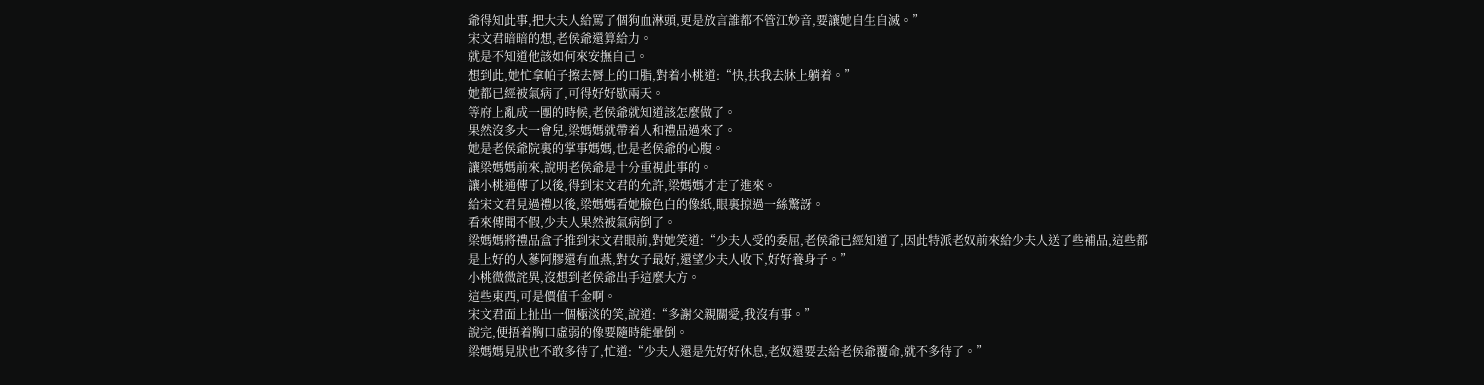爺得知此事,把大夫人給罵了個狗血淋頭,更是放言誰都不管江妙音,要讓她自生自滅。”
宋文君暗暗的想,老侯爺還算給力。
就是不知道他該如何來安撫自己。
想到此,她忙拿帕子擦去脣上的口脂,對着小桃道:“快,扶我去牀上躺着。”
她都已經被氣病了,可得好好歇兩天。
等府上亂成一團的時候,老侯爺就知道該怎麼做了。
果然沒多大一會兒,梁媽媽就帶着人和禮品過來了。
她是老侯爺院裏的掌事媽媽,也是老侯爺的心腹。
讓梁媽媽前來,說明老侯爺是十分重視此事的。
讓小桃通傳了以後,得到宋文君的允許,梁媽媽才走了進來。
給宋文君見過禮以後,梁媽媽看她臉色白的像紙,眼裏掠過一絲驚訝。
看來傳聞不假,少夫人果然被氣病倒了。
梁媽媽將禮品盒子推到宋文君眼前,對她笑道:“少夫人受的委屈,老侯爺已經知道了,因此特派老奴前來給少夫人送了些補品,這些都是上好的人蔘阿膠還有血燕,對女子最好,還望少夫人收下,好好養身子。”
小桃微微詫異,沒想到老侯爺出手這麼大方。
這些東西,可是價值千金啊。
宋文君面上扯出一個極淡的笑,說道:“多謝父親關愛,我沒有事。”
說完,便捂着胸口虛弱的像要隨時能暈倒。
梁媽媽見狀也不敢多待了,忙道:“少夫人還是先好好休息,老奴還要去給老侯爺覆命,就不多待了。”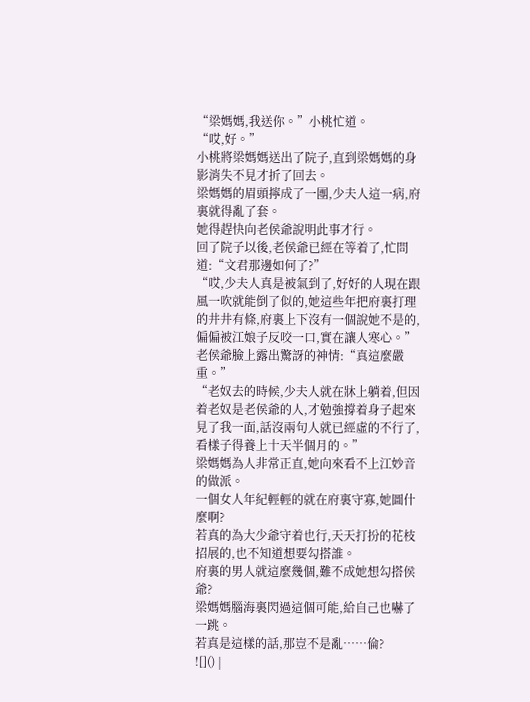“梁媽媽,我送你。”小桃忙道。
“哎,好。”
小桃將梁媽媽送出了院子,直到梁媽媽的身影消失不見才折了回去。
梁媽媽的眉頭擰成了一團,少夫人這一病,府裏就得亂了套。
她得趕快向老侯爺說明此事才行。
回了院子以後,老侯爺已經在等着了,忙問道:“文君那邊如何了?”
“哎,少夫人真是被氣到了,好好的人現在跟風一吹就能倒了似的,她這些年把府裏打理的井井有條,府裏上下沒有一個說她不是的,偏偏被江娘子反咬一口,實在讓人寒心。”
老侯爺臉上露出驚訝的神情:“真這麼嚴重。”
“老奴去的時候,少夫人就在牀上躺着,但因着老奴是老侯爺的人,才勉強撐着身子起來見了我一面,話沒兩句人就已經虛的不行了,看樣子得養上十天半個月的。”
梁媽媽為人非常正直,她向來看不上江妙音的做派。
一個女人年紀輕輕的就在府裏守寡,她圖什麼啊?
若真的為大少爺守着也行,天天打扮的花枝招展的,也不知道想要勾搭誰。
府裏的男人就這麼幾個,難不成她想勾搭侯爺?
梁媽媽腦海裏閃過這個可能,給自己也嚇了一跳。
若真是這樣的話,那豈不是亂……倫?
![]() |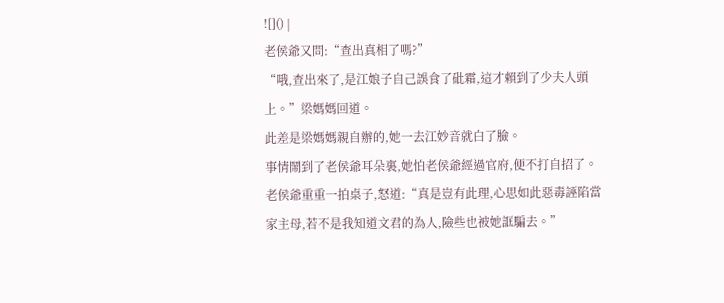![]() |
老侯爺又問:“查出真相了嗎?”
“哦,查出來了,是江娘子自己誤食了砒霜,這才賴到了少夫人頭上。”梁媽媽回道。
此差是梁媽媽親自辦的,她一去江妙音就白了臉。
事情鬧到了老侯爺耳朵裏,她怕老侯爺經過官府,便不打自招了。
老侯爺重重一拍桌子,怒道:“真是豈有此理,心思如此惡毒誣陷當家主母,若不是我知道文君的為人,險些也被她誆騙去。”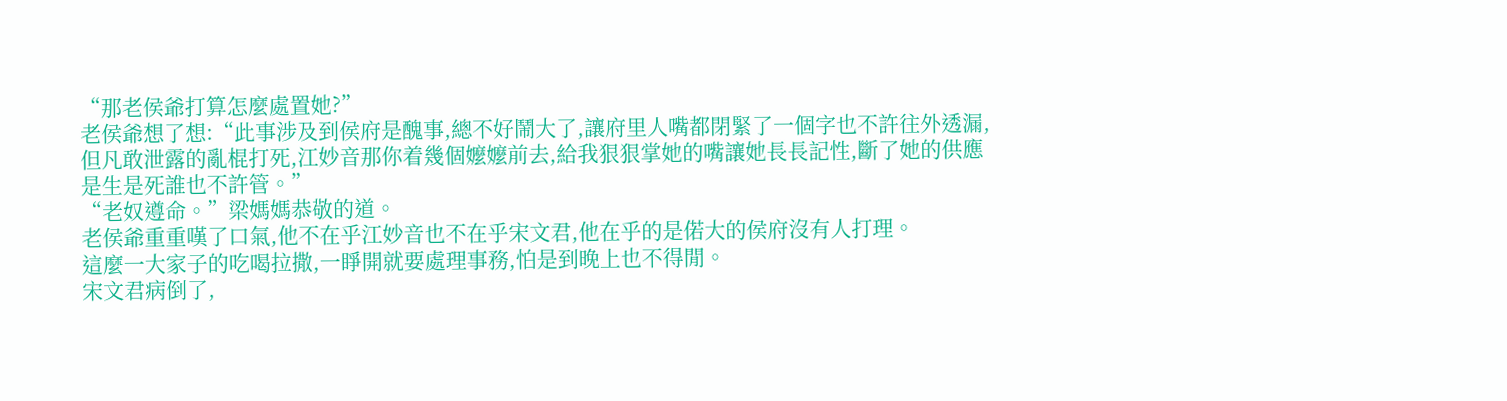“那老侯爺打算怎麼處置她?”
老侯爺想了想:“此事涉及到侯府是醜事,總不好鬧大了,讓府里人嘴都閉緊了一個字也不許往外透漏,但凡敢泄露的亂棍打死,江妙音那你着幾個嬤嬤前去,給我狠狠掌她的嘴讓她長長記性,斷了她的供應是生是死誰也不許管。”
“老奴遵命。”梁媽媽恭敬的道。
老侯爺重重嘆了口氣,他不在乎江妙音也不在乎宋文君,他在乎的是偌大的侯府沒有人打理。
這麼一大家子的吃喝拉撒,一睜開就要處理事務,怕是到晚上也不得閒。
宋文君病倒了,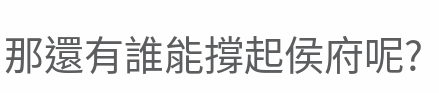那還有誰能撐起侯府呢?